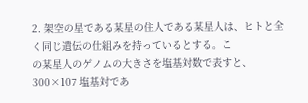2. 架空の星である某星の住人である某星人は、ヒトと全く同じ遺伝の仕組みを持っているとする。こ
の某星人のゲノムの大きさを塩基対数で表すと、 300×107 塩基対であ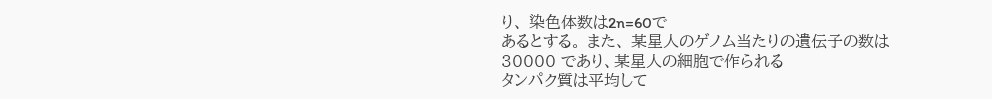り、 染色体数は2n=60で
あるとする。 また、 某星人のゲノム当たりの遺伝子の数は30000 であり、某星人の細胞で作られる
タンパク質は平均して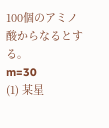100個のアミノ酸からなるとする。
m=30
(1) 某星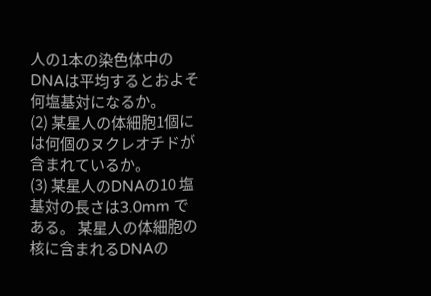人の1本の染色体中のDNAは平均するとおよそ何塩基対になるか。
(2) 某星人の体細胞1個には何個のヌクレオチドが含まれているか。
(3) 某星人のDNAの10 塩基対の長さは3.0mm である。 某星人の体細胞の核に含まれるDNAの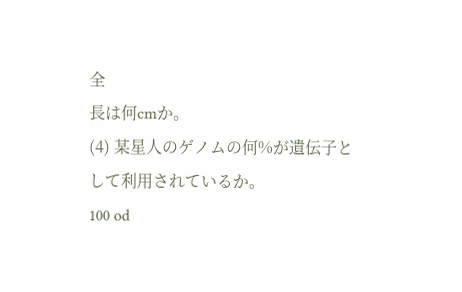全
長は何cmか。
(4) 某星人のゲノムの何%が遺伝子として利用されているか。
100 od